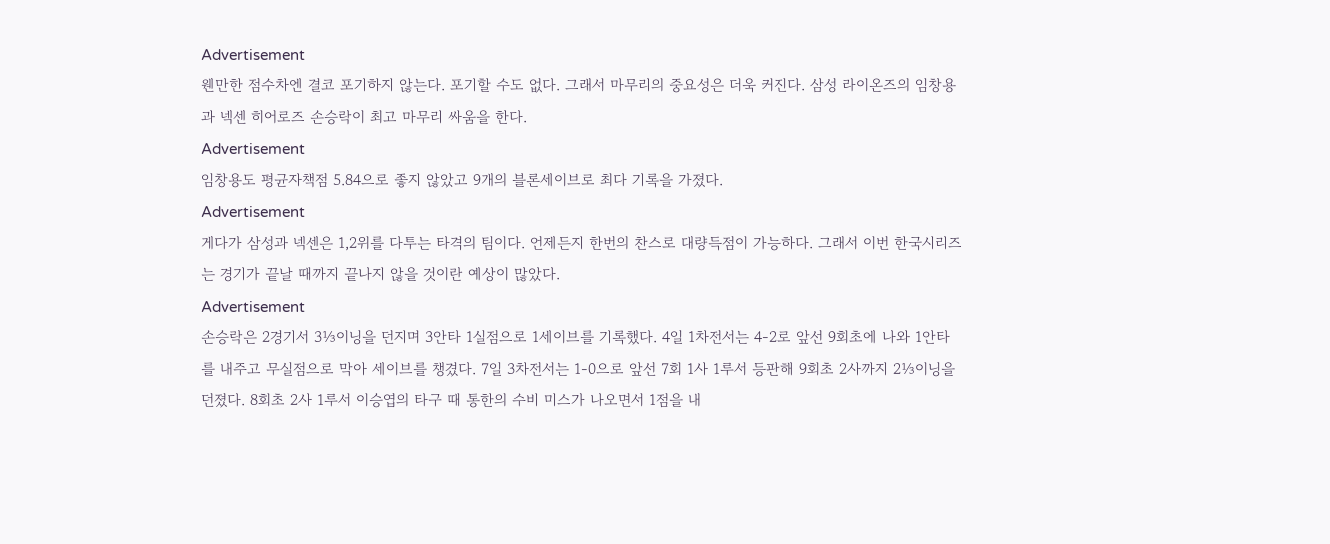Advertisement
웬만한 점수차엔 결코 포기하지 않는다. 포기할 수도 없다. 그래서 마무리의 중요성은 더욱 커진다. 삼성 라이온즈의 임창용과 넥센 히어로즈 손승락이 최고 마무리 싸움을 한다.
Advertisement
임창용도 평균자책점 5.84으로 좋지 않았고 9개의 블론세이브로 최다 기록을 가졌다.
Advertisement
게다가 삼성과 넥센은 1,2위를 다투는 타격의 팀이다. 언제든지 한번의 찬스로 대량득점이 가능하다. 그래서 이번 한국시리즈는 경기가 끝날 때까지 끝나지 않을 것이란 예상이 많았다.
Advertisement
손승락은 2경기서 3⅓이닝을 던지며 3안타 1실점으로 1세이브를 기록했다. 4일 1차전서는 4-2로 앞선 9회초에 나와 1안타를 내주고 무실점으로 막아 세이브를 챙겼다. 7일 3차전서는 1-0으로 앞선 7회 1사 1루서 등판해 9회초 2사까지 2⅓이닝을 던졌다. 8회초 2사 1루서 이승엽의 타구 때 통한의 수비 미스가 나오면서 1점을 내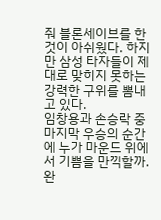줘 블론세이브를 한 것이 아쉬웠다. 하지만 삼성 타자들이 제대로 맞히지 못하는 강력한 구위를 뽐내고 있다.
임창용과 손승락 중 마지막 우승의 순간에 누가 마운드 위에서 기쁨을 만끽할까. 완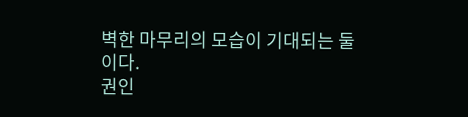벽한 마무리의 모습이 기대되는 둘이다.
권인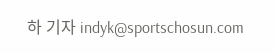하 기자 indyk@sportschosun.com